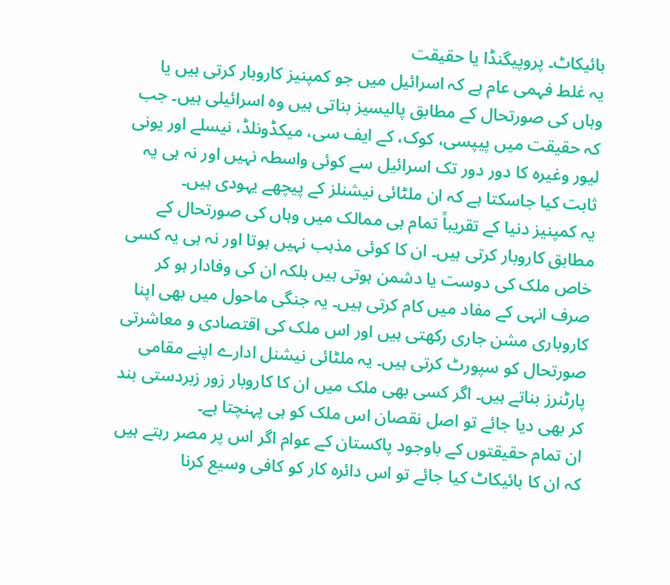بائیکاٹ۔ پروپیگنڈا یا حقیقت
یہ غلط فہمی عام ہے کہ اسرائیل میں جو کمپنیز کاروبار کرتی ہیں یا وہاں کی صورتحال کے مطابق پالیسیز بناتی ہیں وہ اسرائیلی ہیں۔ جب کہ حقیقت میں پیپسی، کوک، کے ایف سی، میکڈونلڈ، نیسلے اور یونی لیور وغیرہ کا دور دور تک اسرائیل سے کوئی واسطہ نہیں اور نہ ہی یہ ثابت کیا جاسکتا ہے کہ ان ملٹائی نیشنلز کے پیچھے یہودی ہیں۔
یہ کمپنیز دنیا کے تقریباً تمام ہی ممالک میں وہاں کی صورتحال کے مطابق کاروبار کرتی ہیں۔ ان کا کوئی مذہب نہیں ہوتا اور نہ ہی یہ کسی خاص ملک کی دوست یا دشمن ہوتی ہیں بلکہ ان کی وفادار ہو کر صرف انہی کے مفاد میں کام کرتی ہیں۔ یہ جنگی ماحول میں بھی اپنا کاروباری مشن جاری رکھتی ہیں اور اس ملک کی اقتصادی و معاشرتی صورتحال کو سپورٹ کرتی ہیں۔ یہ ملٹائی نیشنل ادارے اپنے مقامی پارٹنرز بناتے ہیں۔ اگر کسی بھی ملک میں ان کا کاروبار زور زبردستی بند کر بھی دیا جائے تو اصل نقصان اس ملک کو ہی پہنچتا ہے۔
ان تمام حقیقتوں کے باوجود پاکستان کے عوام اگر اس پر مصر رہتے ہیں کہ ان کا بائیکاٹ کیا جائے تو اس دائرہ کار کو کافی وسیع کرنا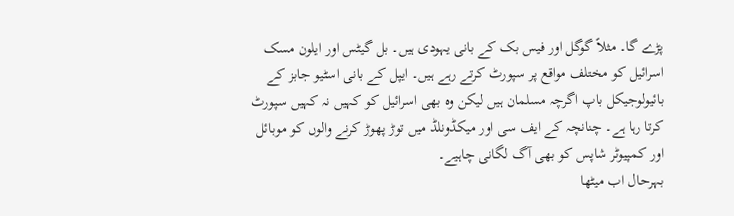پڑے گا۔ مثلاً گوگل اور فیس بک کے بانی یہودی ہیں۔ بل گیٹس اور ایلون مسک اسرائیل کو مختلف مواقع پر سپورٹ کرتے رہے ہیں۔ ایپل کے بانی اسٹیو جابز کے بائیولوجیکل باپ اگرچہ مسلمان ہیں لیکن وہ بھی اسرائیل کو کہیں نہ کہیں سپورٹ کرتا رہا ہے۔ چنانچہ کے ایف سی اور میکڈونلڈ میں توڑ پھوڑ کرنے والوں کو موبائل اور کمپیوٹر شاپس کو بھی آگ لگانی چاہیے۔
بہرحال اب میٹھا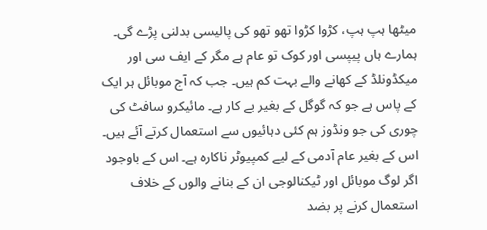میٹھا ہپ ہپ، کڑوا کڑوا تھو تھو کی پالیسی بدلنی پڑے گی۔ ہمارے ہاں پیپسی اور کوک تو عام ہے مگر کے ایف سی اور میکڈونلڈ کے کھانے والے بہت کم ہیں۔ جب کہ آج موبائل ہر ایک کے پاس ہے جو کہ گوگل کے بغیر بے کار ہے۔ مائیکرو سافٹ کی چوری کی جو ونڈوز ہم کئی دہائیوں سے استعمال کرتے آئے ہیں۔ اس کے بغیر عام آدمی کے لیے کمپیوٹر ناکارہ ہے۔ اس کے باوجود اگر لوگ موبائل اور ٹیکنالوجی ان کے بنانے والوں کے خلاف استعمال کرنے پر بضد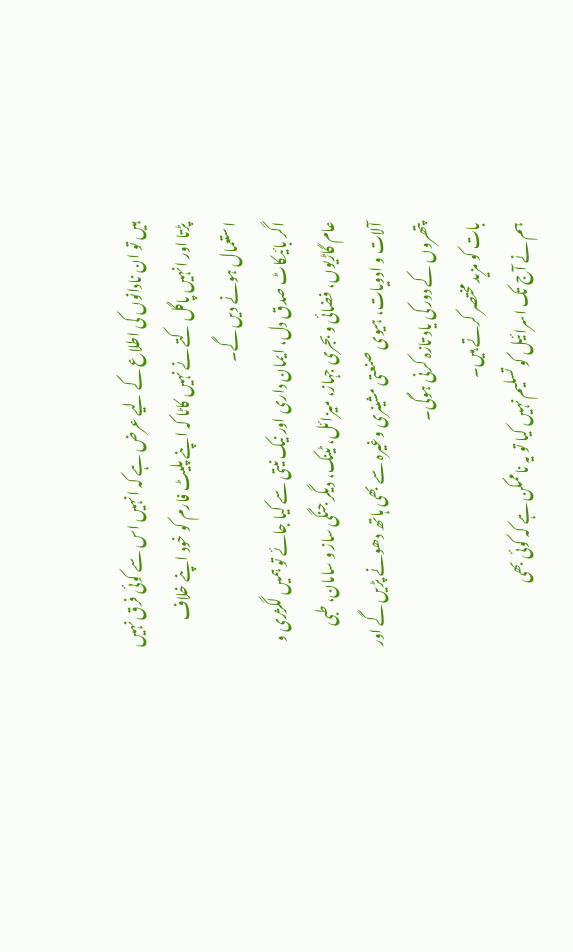ہیں تو ان نادانوں کی اطلاع کے لیے عرض ہے کہ انہیں اس سے کوئی فرق نہیں پڑتا اور انہیں پاگل کتے نے نہیں کاٹا کہ اپنے پلیٹ فارم کو خود اپنے خلاف استعمال ہونے دیں گے۔
اگر بائیکاٹ صدق دل، ایمان داری اور نیک نیتی سے کیا جائے تو ہمیں لگژری و عام گاڑیوں، فضائی و بجری جہاز، میزائل، ٹینک، دیگر جنگی ساز و سامان، طبی آلات و ادویات، ہیوی صنعتی مشینری وغیرہ سے بھی ہاتھ دھونے پڑیں گے اور پتھروں کے دور کی یاد تازہ کرنی ہوگی۔
بات کو مزید مختصر کرتے ہیں۔
ہم نے آج تک اسرائیل کو تسلیم نہیں کیا تو یہ ناممکن ہے کہ کوئی بھی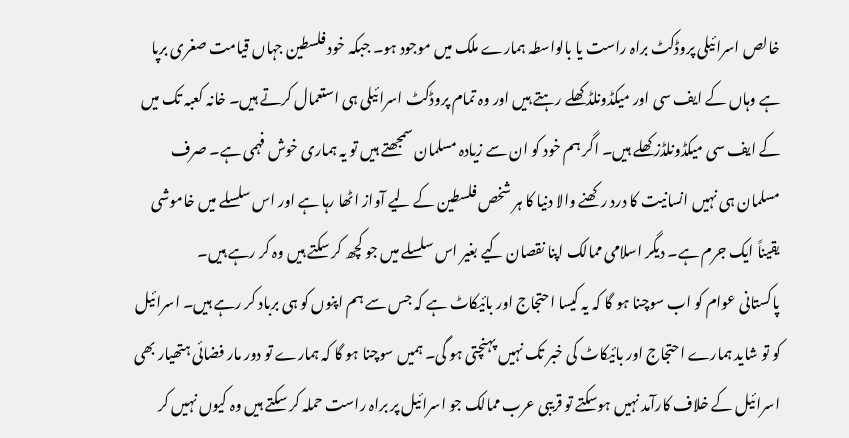خالص اسرائیلی پروڈکٹ براہ راست یا بالواسطہ ہمارے ملک میں موجود ہو۔ جبکہ خود فلسطین جہاں قیامت صغری برپا ہے وہاں کے ایف سی اور میکڈونلڈ کھلے رہتے ہیں اور وہ تمام پروڈکٹ اسرائیلی ہی استعمال کرتے ہیں۔ خانہ کعبہ تک میں کے ایف سی میکڈونلڈز کھلے ہیں۔ اگر ہم خود کو ان سے زیادہ مسلمان سمجھتے ہیں تو یہ ہماری خوش فہمی ہے۔ صرف مسلمان ہی نہیں انسانیت کا درد رکھنے والا دنیا کا ہر شخص فلسطین کے لیے آواز اٹھا رہا ہے اور اس سلسلے میں خاموشی یقیناً ایک جرم ہے۔ دیگر اسلامی ممالک اپنا نقصان کیے بغیر اس سلسلے میں جو کچھ کر سکتے ہیں وہ کر رہے ہیں۔
پاکستانی عوام کو اب سوچنا ہو گا کہ یہ کیسا احتجاج اور بائیکاٹ ہے کہ جس سے ہم اپنوں کو ہی برباد کر رہے ہیں۔ اسرائیل کو تو شاید ہمارے احتجاج اور بائیکاٹ کی خبر تک نہیں پہنچتی ہو گی۔ ہمیں سوچنا ہو گا کہ ہمارے تو دور مار فضائی ہتھیار بھی اسرائیل کے خلاف کارآمد نہیں ہوسکتے تو قریبی عرب ممالک جو اسرائیل پر براہ راست حملہ کر سکتے ہیں وہ کیوں نہیں کر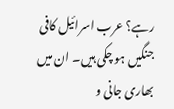رہے؟ عرب اسرائیل کافی جنگیں ہو چکی ہیں۔ ان میں بھاری جانی و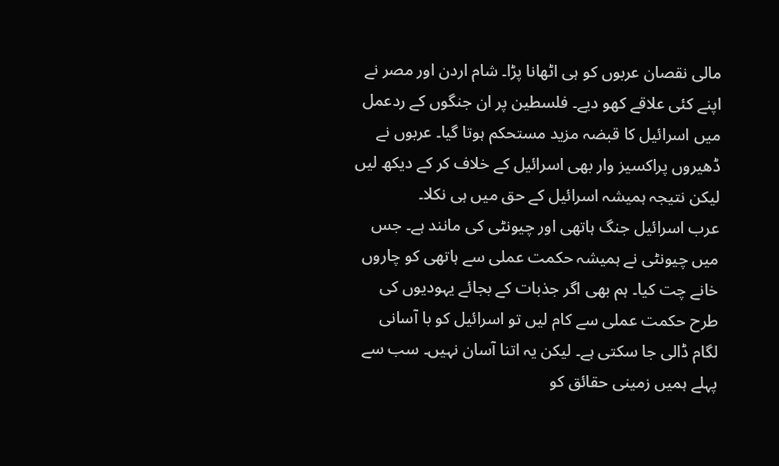مالی نقصان عربوں کو ہی اٹھانا پڑا۔ شام اردن اور مصر نے اپنے کئی علاقے کھو دیے۔ فلسطین پر ان جنگوں کے ردعمل میں اسرائیل کا قبضہ مزید مستحکم ہوتا گیا۔ عربوں نے ڈھیروں پراکسیز وار بھی اسرائیل کے خلاف کر کے دیکھ لیں لیکن نتیجہ ہمیشہ اسرائیل کے حق میں ہی نکلا۔
عرب اسرائیل جنگ ہاتھی اور چیونٹی کی مانند ہے۔ جس میں چیونٹی نے ہمیشہ حکمت عملی سے ہاتھی کو چاروں خانے چت کیا۔ ہم بھی اگر جذبات کے بجائے یہودیوں کی طرح حکمت عملی سے کام لیں تو اسرائیل کو با آسانی لگام ڈالی جا سکتی ہے۔ لیکن یہ اتنا آسان نہیں۔ سب سے پہلے ہمیں زمینی حقائق کو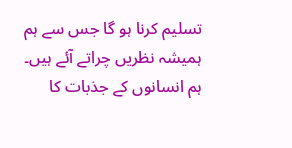تسلیم کرنا ہو گا جس سے ہم ہمیشہ نظریں چراتے آئے ہیں۔
ہم انسانوں کے جذبات کا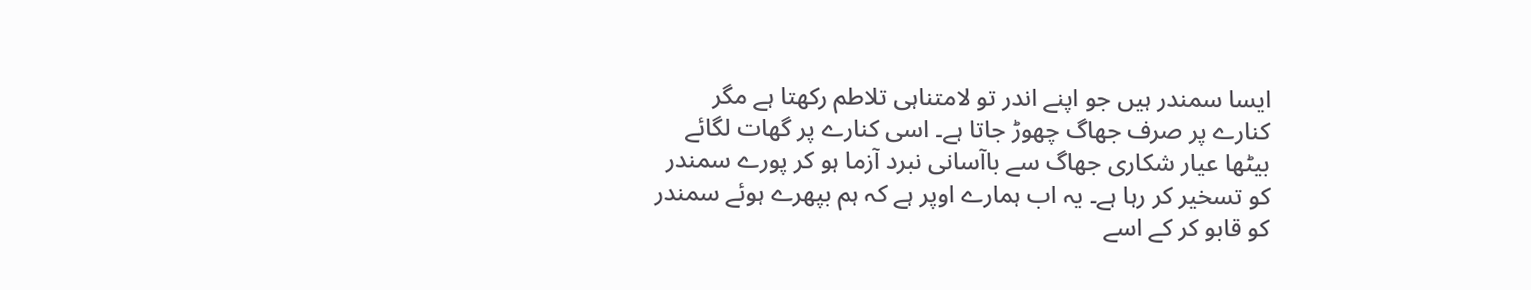ایسا سمندر ہیں جو اپنے اندر تو لامتناہی تلاطم رکھتا ہے مگر کنارے پر صرف جھاگ چھوڑ جاتا ہے۔ اسی کنارے پر گھات لگائے بیٹھا عیار شکاری جھاگ سے باآسانی نبرد آزما ہو کر پورے سمندر کو تسخیر کر رہا ہے۔ یہ اب ہمارے اوپر ہے کہ ہم بپھرے ہوئے سمندر کو قابو کر کے اسے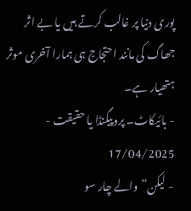پوری دنیا پر غالب کرتے ہیں یا بے اثر جھاگ کی مانند احتجاج ہی ہمارا آخری موثر ہتھیار ہے۔
- بائیکاٹ۔ پروپیگنڈا یا حقیقت - 17/04/2025
- لیکن” والے چار سو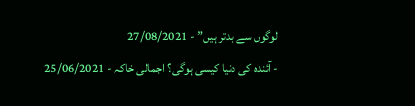لوگوں سے بدتر ہیں” - 27/08/2021
- آئندہ کی دنیا کیسی ہوگی؟ اجمالی خاکہ - 25/06/2021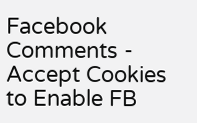Facebook Comments - Accept Cookies to Enable FB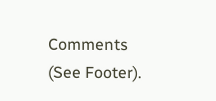Comments (See Footer).